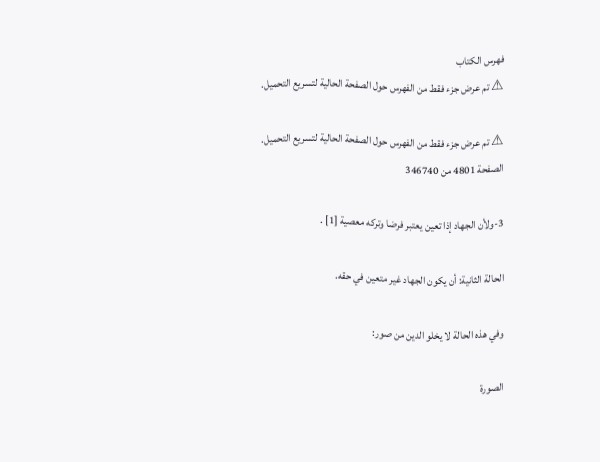فهرس الكتاب
⚠ تم عرض جزء فقط من الفهرس حول الصفحة الحالية لتسريع التحميل.

⚠ تم عرض جزء فقط من الفهرس حول الصفحة الحالية لتسريع التحميل.
الصفحة 4801 من 346740

3-ولأن الجهاد إذا تعين يعتبر فرضا وتركه معصية [1] .

الحالة الثانية: أن يكون الجهاد غير متعين في حقه.

وفي هذه الحالة لا يخلو الدين من صور:

الصورة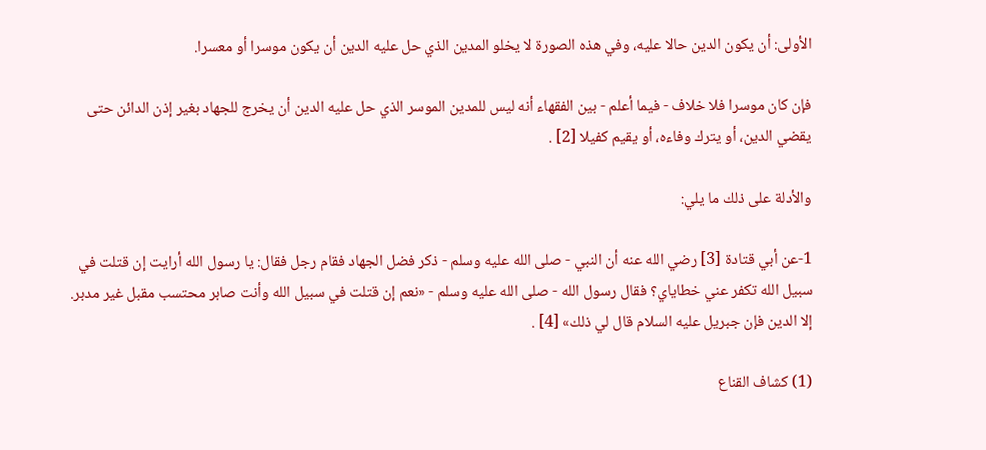الأولى: أن يكون الدين حالا عليه، وفي هذه الصورة لا يخلو المدين الذي حل عليه الدين أن يكون موسرا أو معسرا.

فإن كان موسرا فلا خلاف - فيما أعلم - بين الفقهاء أنه ليس للمدين الموسر الذي حل عليه الدين أن يخرج للجهاد بغير إذن الدائن حتى يقضي الدين، أو يترك وفاءه، أو يقيم كفيلا [2] .

والأدلة على ذلك ما يلي:

1-عن أبي قتادة [3] رضي الله عنه أن النبي - صلى الله عليه وسلم - ذكر فضل الجهاد فقام رجل فقال: يا رسول الله أرايت إن قتلت في سبيل الله تكفر عني خطاياي؟ فقال رسول الله - صلى الله عليه وسلم - «نعم إن قتلت في سبيل الله وأنت صابر محتسب مقبل غير مدبر. إلا الدين فإن جبريل عليه السلام قال لي ذلك» [4] .

(1) كشاف القناع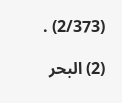(2/373) .

(2) البحر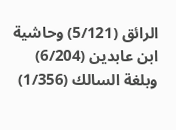الرائق (5/121) وحاشية ابن عابدين (6/204) وبلغة السالك (1/356)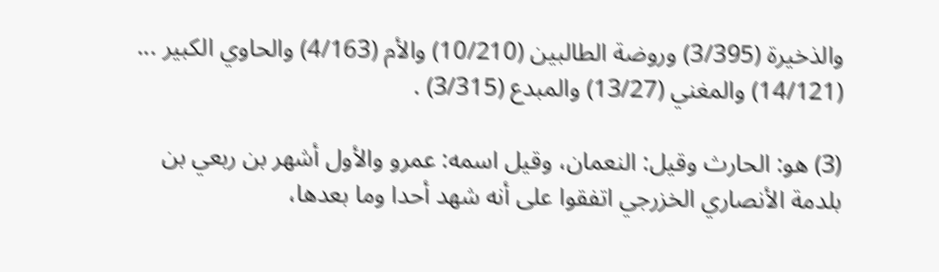والذخيرة (3/395) وروضة الطالبين (10/210) والأم (4/163) والحاوي الكبير ... (14/121) والمغني (13/27) والمبدع (3/315) .

(3) هو: الحارث وقيل: النعمان، وقيل اسمه: عمرو والأول أشهر بن ربعي بن بلدمة الأنصاري الخزرجي اتفقوا على أنه شهد أحدا وما بعدها،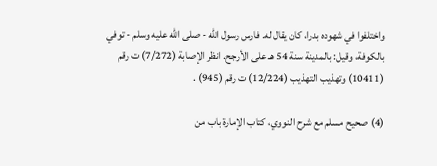واختلفوا في شهوده بدرا، كان يقال له. فارس رسول الله - صلى الله عليه وسلم - توفي بالكوفة، وقيل: بالمدينة سنة 54 هـ على الأرجح. انظر الإصابة (7/272) ت رقم (10411) وتهذيب التهذيب (12/224) ت رقم (945) .

(4) صحيح مسلم مع شرح النووي، كتاب الإمارة باب من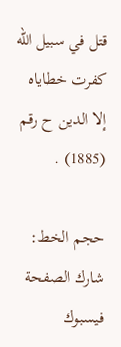قتل في سبيل الله كفرت خطاياه إلا الدين ح رقم (1885) .

حجم الخط:
شارك الصفحة
فيسبوك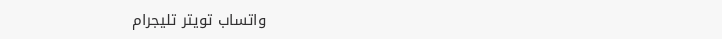واتساب تويتر تليجرام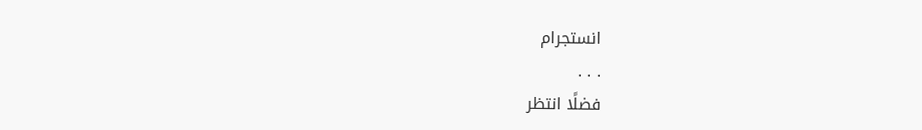انستجرام
. . .
فضلًا انتظر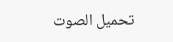تحميل الصوت